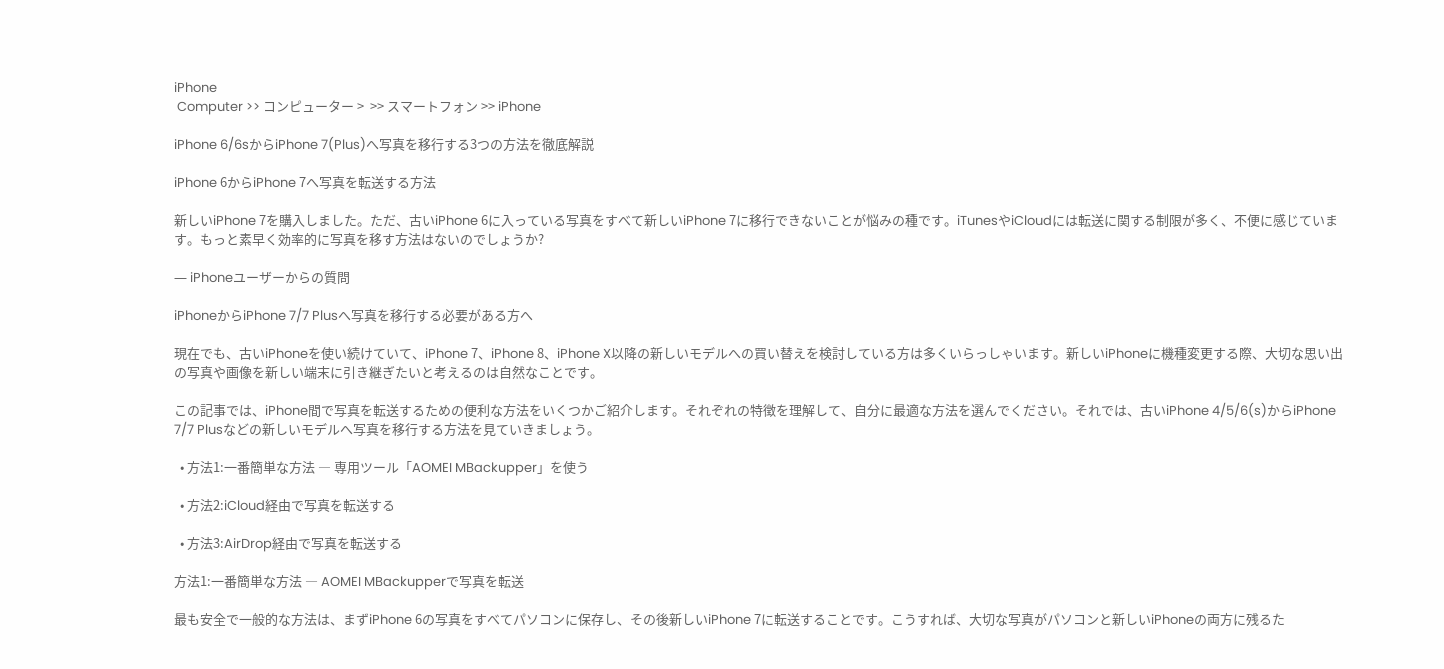iPhone
 Computer >> コンピューター >  >> スマートフォン >> iPhone

iPhone 6/6sからiPhone 7(Plus)へ写真を移行する3つの方法を徹底解説

iPhone 6からiPhone 7へ写真を転送する方法

新しいiPhone 7を購入しました。ただ、古いiPhone 6に入っている写真をすべて新しいiPhone 7に移行できないことが悩みの種です。iTunesやiCloudには転送に関する制限が多く、不便に感じています。もっと素早く効率的に写真を移す方法はないのでしょうか?

― iPhoneユーザーからの質問

iPhoneからiPhone 7/7 Plusへ写真を移行する必要がある方へ

現在でも、古いiPhoneを使い続けていて、iPhone 7、iPhone 8、iPhone X以降の新しいモデルへの買い替えを検討している方は多くいらっしゃいます。新しいiPhoneに機種変更する際、大切な思い出の写真や画像を新しい端末に引き継ぎたいと考えるのは自然なことです。

この記事では、iPhone間で写真を転送するための便利な方法をいくつかご紹介します。それぞれの特徴を理解して、自分に最適な方法を選んでください。それでは、古いiPhone 4/5/6(s)からiPhone 7/7 Plusなどの新しいモデルへ写真を移行する方法を見ていきましょう。

  • 方法1:一番簡単な方法 ― 専用ツール「AOMEI MBackupper」を使う

  • 方法2:iCloud経由で写真を転送する

  • 方法3:AirDrop経由で写真を転送する

方法1:一番簡単な方法 ― AOMEI MBackupperで写真を転送

最も安全で一般的な方法は、まずiPhone 6の写真をすべてパソコンに保存し、その後新しいiPhone 7に転送することです。こうすれば、大切な写真がパソコンと新しいiPhoneの両方に残るた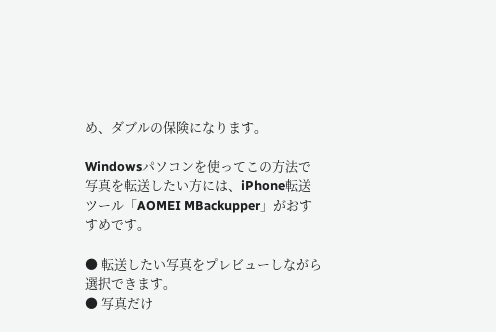め、ダブルの保険になります。

Windowsパソコンを使ってこの方法で写真を転送したい方には、iPhone転送ツール「AOMEI MBackupper」がおすすめです。

● 転送したい写真をプレビューしながら選択できます。
● 写真だけ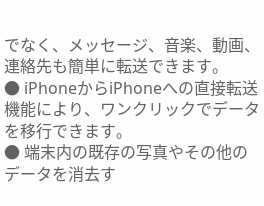でなく、メッセージ、音楽、動画、連絡先も簡単に転送できます。
● iPhoneからiPhoneへの直接転送機能により、ワンクリックでデータを移行できます。
● 端末内の既存の写真やその他のデータを消去す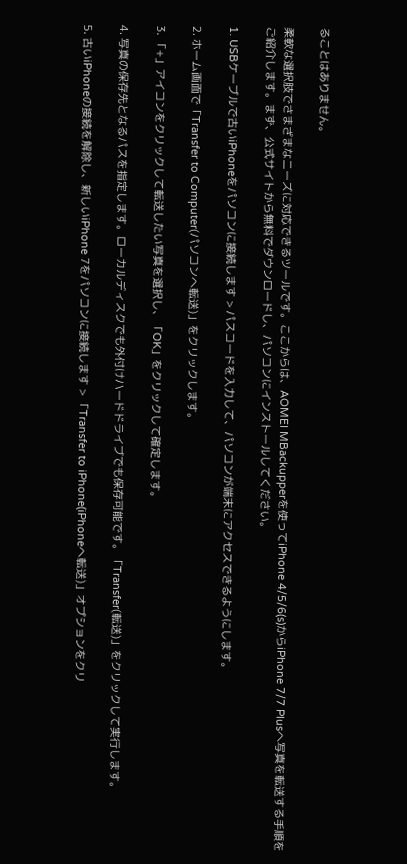ることはありません。

柔軟な選択肢でさまざまなニーズに対応できるツールです。ここからは、AOMEI MBackupperを使ってiPhone 4/5/6(s)からiPhone 7/7 Plusへ写真を転送する手順をご紹介します。まず、公式サイトから無料でダウンロードし、パソコンにインストールしてください。

1. USBケーブルで古いiPhoneをパソコンに接続します > パスコードを入力して、パソコンが端末にアクセスできるようにします。

2. ホーム画面で「Transfer to Computer(パソコンへ転送)」をクリックします。

3. 「+」アイコンをクリックして転送したい写真を選択し、「OK」をクリックして確定します。

4. 写真の保存先となるパスを指定します。ローカルディスクでも外付けハードドライブでも保存可能です。「Transfer(転送)」をクリックして実行します。

5. 古いiPhoneの接続を解除し、新しいiPhone 7をパソコンに接続します > 「Transfer to iPhone(iPhoneへ転送)」オプションをクリ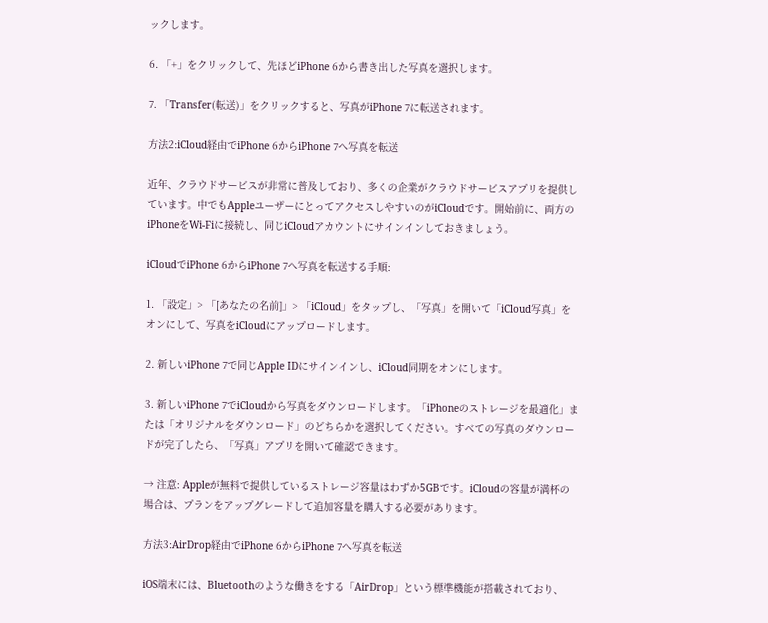ックします。

6. 「+」をクリックして、先ほどiPhone 6から書き出した写真を選択します。

7. 「Transfer(転送)」をクリックすると、写真がiPhone 7に転送されます。

方法2:iCloud経由でiPhone 6からiPhone 7へ写真を転送

近年、クラウドサービスが非常に普及しており、多くの企業がクラウドサービスアプリを提供しています。中でもAppleユーザーにとってアクセスしやすいのがiCloudです。開始前に、両方のiPhoneをWi-Fiに接続し、同じiCloudアカウントにサインインしておきましょう。

iCloudでiPhone 6からiPhone 7へ写真を転送する手順:

1. 「設定」> 「[あなたの名前]」> 「iCloud」をタップし、「写真」を開いて「iCloud写真」をオンにして、写真をiCloudにアップロードします。

2. 新しいiPhone 7で同じApple IDにサインインし、iCloud同期をオンにします。

3. 新しいiPhone 7でiCloudから写真をダウンロードします。「iPhoneのストレージを最適化」または「オリジナルをダウンロード」のどちらかを選択してください。すべての写真のダウンロードが完了したら、「写真」アプリを開いて確認できます。

→ 注意: Appleが無料で提供しているストレージ容量はわずか5GBです。iCloudの容量が満杯の場合は、プランをアップグレードして追加容量を購入する必要があります。

方法3:AirDrop経由でiPhone 6からiPhone 7へ写真を転送

iOS端末には、Bluetoothのような働きをする「AirDrop」という標準機能が搭載されており、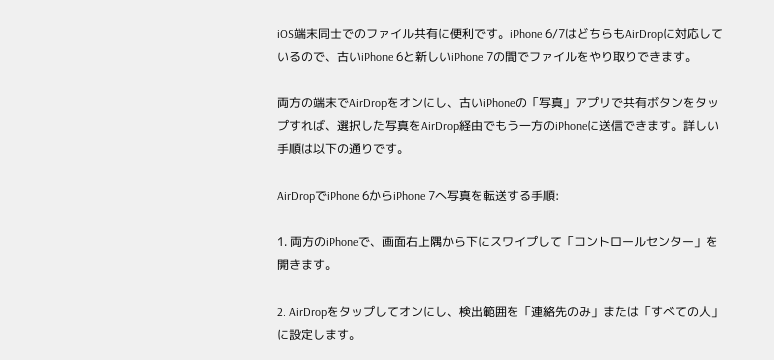iOS端末同士でのファイル共有に便利です。iPhone 6/7はどちらもAirDropに対応しているので、古いiPhone 6と新しいiPhone 7の間でファイルをやり取りできます。

両方の端末でAirDropをオンにし、古いiPhoneの「写真」アプリで共有ボタンをタップすれば、選択した写真をAirDrop経由でもう一方のiPhoneに送信できます。詳しい手順は以下の通りです。

AirDropでiPhone 6からiPhone 7へ写真を転送する手順:

1. 両方のiPhoneで、画面右上隅から下にスワイプして「コントロールセンター」を開きます。

2. AirDropをタップしてオンにし、検出範囲を「連絡先のみ」または「すべての人」に設定します。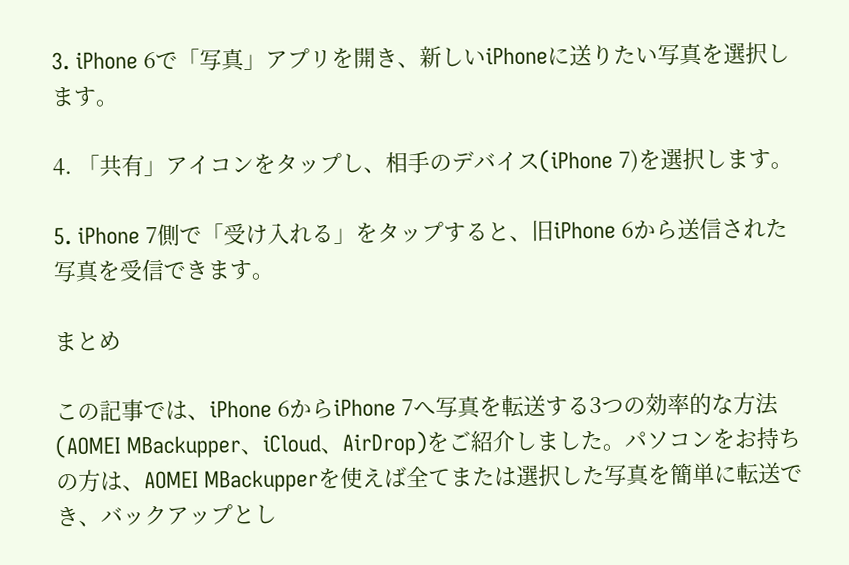3. iPhone 6で「写真」アプリを開き、新しいiPhoneに送りたい写真を選択します。

4. 「共有」アイコンをタップし、相手のデバイス(iPhone 7)を選択します。

5. iPhone 7側で「受け入れる」をタップすると、旧iPhone 6から送信された写真を受信できます。

まとめ

この記事では、iPhone 6からiPhone 7へ写真を転送する3つの効率的な方法(AOMEI MBackupper、iCloud、AirDrop)をご紹介しました。パソコンをお持ちの方は、AOMEI MBackupperを使えば全てまたは選択した写真を簡単に転送でき、バックアップとし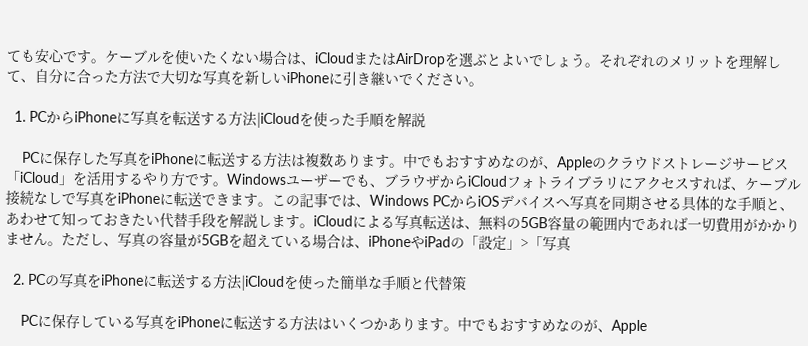ても安心です。ケーブルを使いたくない場合は、iCloudまたはAirDropを選ぶとよいでしょう。それぞれのメリットを理解して、自分に合った方法で大切な写真を新しいiPhoneに引き継いでください。

  1. PCからiPhoneに写真を転送する方法|iCloudを使った手順を解説

    PCに保存した写真をiPhoneに転送する方法は複数あります。中でもおすすめなのが、Appleのクラウドストレージサービス「iCloud」を活用するやり方です。Windowsユーザーでも、ブラウザからiCloudフォトライブラリにアクセスすれば、ケーブル接続なしで写真をiPhoneに転送できます。この記事では、Windows PCからiOSデバイスへ写真を同期させる具体的な手順と、あわせて知っておきたい代替手段を解説します。iCloudによる写真転送は、無料の5GB容量の範囲内であれば一切費用がかかりません。ただし、写真の容量が5GBを超えている場合は、iPhoneやiPadの「設定」>「写真

  2. PCの写真をiPhoneに転送する方法|iCloudを使った簡単な手順と代替策

    PCに保存している写真をiPhoneに転送する方法はいくつかあります。中でもおすすめなのが、Apple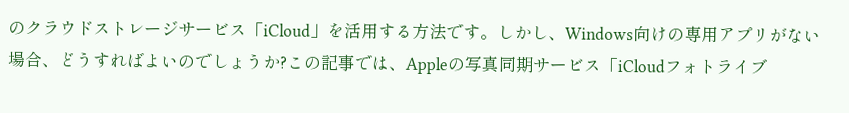のクラウドストレージサービス「iCloud」を活用する方法です。しかし、Windows向けの専用アプリがない場合、どうすればよいのでしょうか?この記事では、Appleの写真同期サービス「iCloudフォトライブ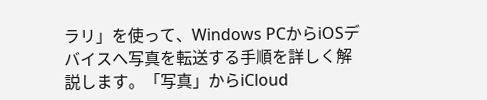ラリ」を使って、Windows PCからiOSデバイスへ写真を転送する手順を詳しく解説します。「写真」からiCloud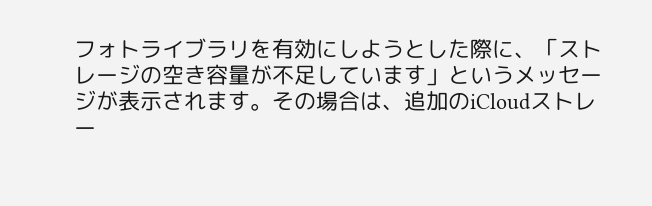フォトライブラリを有効にしようとした際に、「ストレージの空き容量が不足しています」というメッセージが表示されます。その場合は、追加のiCloudストレー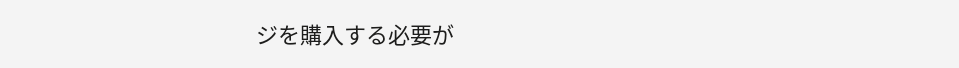ジを購入する必要が